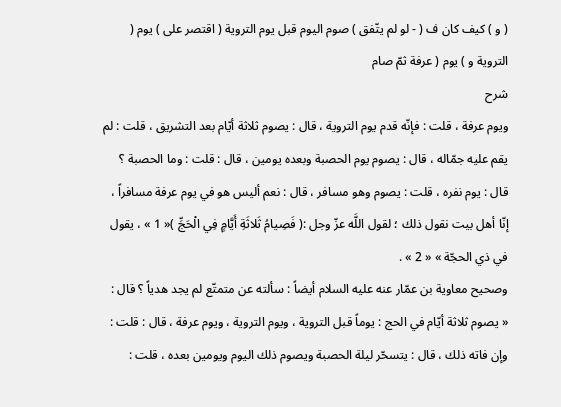( و ) كيف كان ف ( - لو لم يتّفق ) صوم اليوم قبل يوم التروية ( اقتصر على ) يوم ( التروية و ) يوم ( عرفة ثمّ صام
شرح
ويوم عرفة ، قلت : فإنّه قدم يوم التروية ، قال : يصوم ثلاثة أيّام بعد التشريق ، قلت : لم يقم عليه جمّاله ، قال : يصوم يوم الحصبة وبعده يومين ، قال : قلت : وما الحصبة ؟ قال : يوم نفره ، قلت : يصوم وهو مسافر ، قال : نعم أليس هو في يوم عرفة مسافراً ، إنّا أهل بيت نقول ذلك ؛ لقول اللَّه عزّ وجل :( فَصِيامُ ثَلاثَةِ أَيَّامٍ فِي الْحَجِّ )« 1 » ، يقول في ذي الحجّة » « 2 » .
وصحيح معاوية بن عمّار عنه عليه السلام أيضاً : سألته عن متمتّع لم يجد هدياً ؟ قال : « يصوم ثلاثة أيّام في الحج : يوماً قبل التروية ، ويوم التروية ، ويوم عرفة ، قال : قلت : وإن فاته ذلك ، قال : يتسحّر ليلة الحصبة ويصوم ذلك اليوم ويومين بعده ، قلت :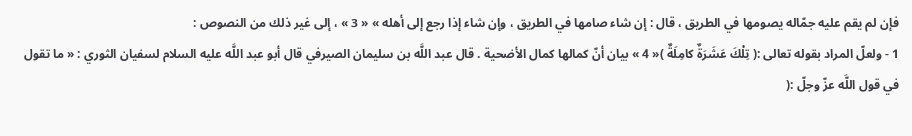فإن لم يقم عليه جمّاله يصومها في الطريق ، قال : إن شاء صامها في الطريق ، وإن شاء إذا رجع إلى أهله » « 3 » ، إلى غير ذلك من النصوص :
1 - ولعلّ المراد بقوله تعالى :( تِلْكَ عَشَرَةٌ كامِلَةٌ )« 4 » بيان أنّ كمالها كمال الأضحية . قال عبد اللَّه بن سليمان الصيرفي قال أبو عبد اللَّه عليه السلام لسفيان الثوري : « ما تقول في قول اللَّه عزّ وجلّ :(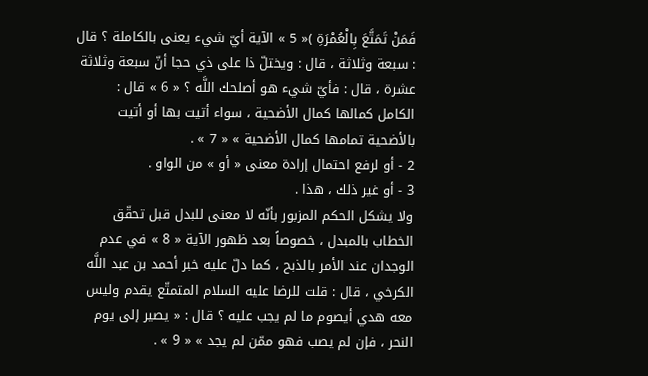فَمَنْ تَمَتَّعَ بِالْعُمْرَةِ )« 5 » الآية أيّ شيء يعنى بالكاملة ؟ قال : سبعة وثلاثة ، قال : ويختلّ ذا على ذي حجا أنّ سبعة وثلاثة عشرة ، قال : فأيّ شيء هو أصلحك اللَّه ؟ « 6 » قال :
الكامل كمالها كمال الأضحية ، سواء أتيت بها أو أتيت بالأضحية تمامها كمال الأضحية » « 7 » .
2 - أو لرفع احتمال إرادة معنى « أو » من الواو .
3 - أو غير ذلك ، هذا .
ولا يشكل الحكم المزبور بأنّه لا معنى للبدل قبل تحقّق الخطاب بالمبدل ، خصوصاً بعد ظهور الآية « 8 » في عدم الوجدان عند الأمر بالذبح ، كما دلّ عليه خبر أحمد بن عبد اللَّه الكرخي ، قال : قلت للرضا عليه السلام المتمتّع يقدم وليس معه هدي أيصوم ما لم يجب عليه ؟ قال : « يصير إلى يوم النحر ، فإن لم يصب فهو ممّن لم يجد » « 9 » .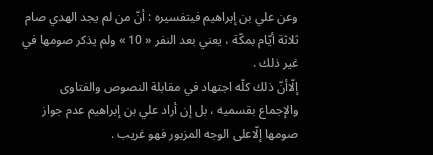وعن علي بن إبراهيم فيتفسيره : أنّ من لم يجد الهدي صام ثلاثة أيّام بمكّة ، يعني بعد النفر « 10 » ولم يذكر صومها في غير ذلك .
إلّاأنّ ذلك كلّه اجتهاد في مقابلة النصوص والفتاوى والإجماع بقسميه ، بل إن أراد علي بن إبراهيم عدم جواز صومها إلّاعلى الوجه المزبور فهو غريب .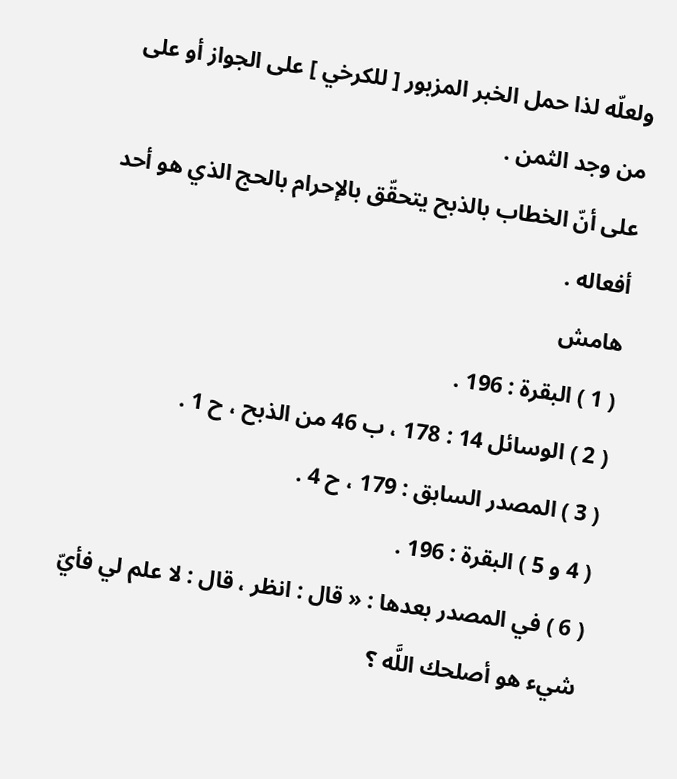ولعلّه لذا حمل الخبر المزبور [ للكرخي ] على الجواز أو على من وجد الثمن .
على أنّ الخطاب بالذبح يتحقّق بالإحرام بالحج الذي هو أحد أفعاله .
هامش
( 1 ) البقرة : 196 .
( 2 ) الوسائل 14 : 178 ، ب 46 من الذبح ، ح 1 .
( 3 ) المصدر السابق : 179 ، ح 4 .
( 4 و 5 ) البقرة : 196 .
( 6 ) في المصدر بعدها : « قال : انظر ، قال : لا علم لي فأيّ شيء هو أصلحك اللَّه ؟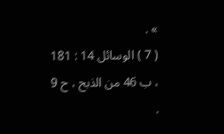» .
( 7 ) الوسائل 14 : 181 ، ب 46 من الذبح ، ح 9 .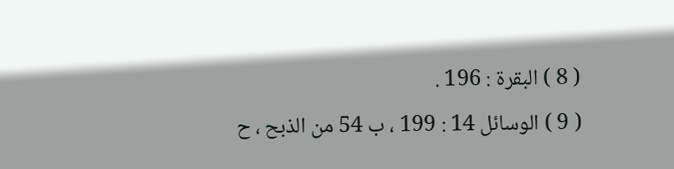( 8 ) البقرة : 196 .
( 9 ) الوسائل 14 : 199 ، ب 54 من الذبح ، ح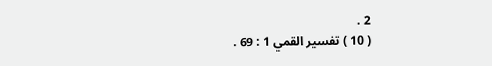2 .
( 10 ) تفسير القمي 1 : 69 .